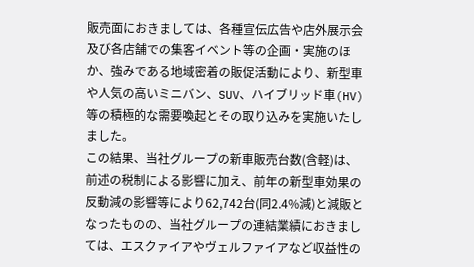販売面におきましては、各種宣伝広告や店外展示会及び各店舗での集客イベント等の企画・実施のほか、強みである地域密着の販促活動により、新型車や人気の高いミニバン、SUV、ハイブリッド車(HV)等の積極的な需要喚起とその取り込みを実施いたしました。
この結果、当社グループの新車販売台数(含軽)は、前述の税制による影響に加え、前年の新型車効果の反動減の影響等により62,742台(同2.4%減)と減販となったものの、当社グループの連結業績におきましては、エスクァイアやヴェルファイアなど収益性の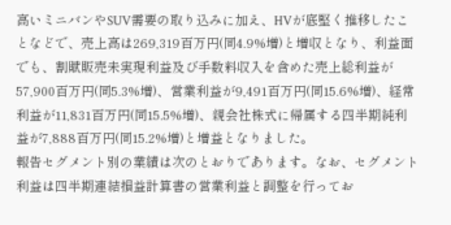高いミニバンやSUV需要の取り込みに加え、HVが底堅く推移したことなどで、売上高は269,319百万円(同4.9%増)と増収となり、利益面でも、割賦販売未実現利益及び手数料収入を含めた売上総利益が57,900百万円(同5.3%増)、営業利益が9,491百万円(同15.6%増)、経常利益が11,831百万円(同15.5%増)、親会社株式に帰属する四半期純利益が7,888百万円(同15.2%増)と増益となりました。
報告セグメント別の業績は次のとおりであります。なお、セグメント利益は四半期連結損益計算書の営業利益と調整を行ってお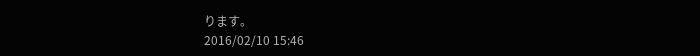ります。
2016/02/10 15:46